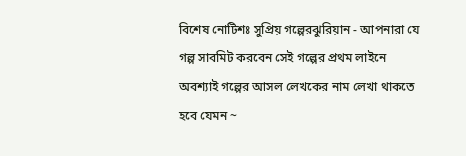বিশেষ নোটিশঃ সুপ্রিয় গল্পেরঝুরিয়ান - আপনারা যে গল্প সাবমিট করবেন সেই গল্পের প্রথম লাইনে অবশ্যাই গল্পের আসল লেখকের নাম লেখা থাকতে হবে যেমন ~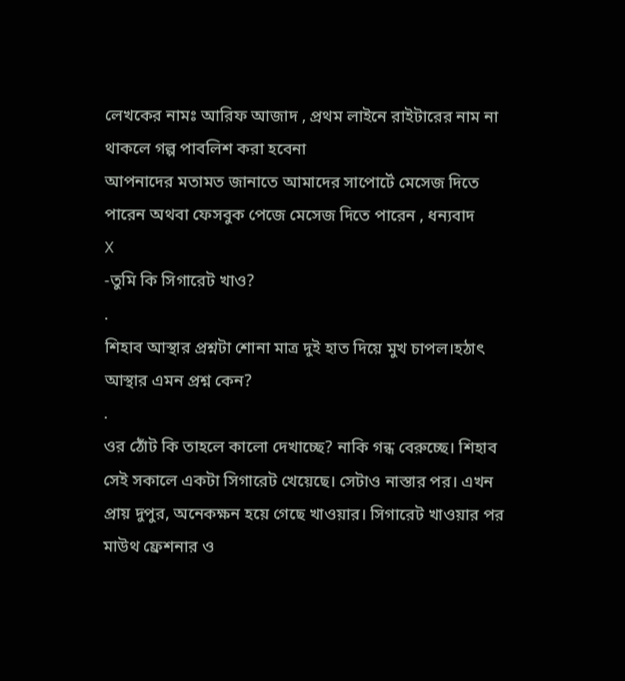লেখকের নামঃ আরিফ আজাদ , প্রথম লাইনে রাইটারের নাম না থাকলে গল্প পাবলিশ করা হবেনা
আপনাদের মতামত জানাতে আমাদের সাপোর্টে মেসেজ দিতে পারেন অথবা ফেসবুক পেজে মেসেজ দিতে পারেন , ধন্যবাদ
X
-তুমি কি সিগারেট খাও?
.
শিহাব আস্থার প্রশ্নটা শোনা মাত্র দুই হাত দিয়ে মুখ চাপল।হঠাৎ আস্থার এমন প্রশ্ন কেন?
.
ওর ঠোঁট কি তাহলে কালো দেখাচ্ছে? নাকি গন্ধ বেরুচ্ছে। শিহাব সেই সকালে একটা সিগারেট খেয়েছে। সেটাও নাস্তার পর। এখন প্রায় দুপুর, অনেকক্ষন হয়ে গেছে খাওয়ার। সিগারেট খাওয়ার পর মাউথ ফ্রেশনার ও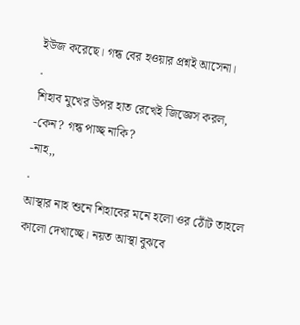ইউজ করেছে। গন্ধ বের হওয়ার প্রশ্নই আসেনা।
.
শিহাব মুখের উপর হাত রেখেই জিজ্ঞেস করল,
-কেন? গন্ধ পাচ্ছ নাকি?
-নাহ,,
.
আস্থার নাহ শুনে শিহাবের মনে হলো ওর ঠোঁট তাহলে কালো দেখাচ্ছে। নয়ত আস্থা বুঝবে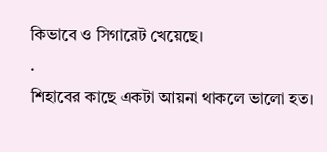কিভাবে ও সিগারেট খেয়েছে।
.
শিহাবের কাছে একটা আয়না থাকলে ভালো হত।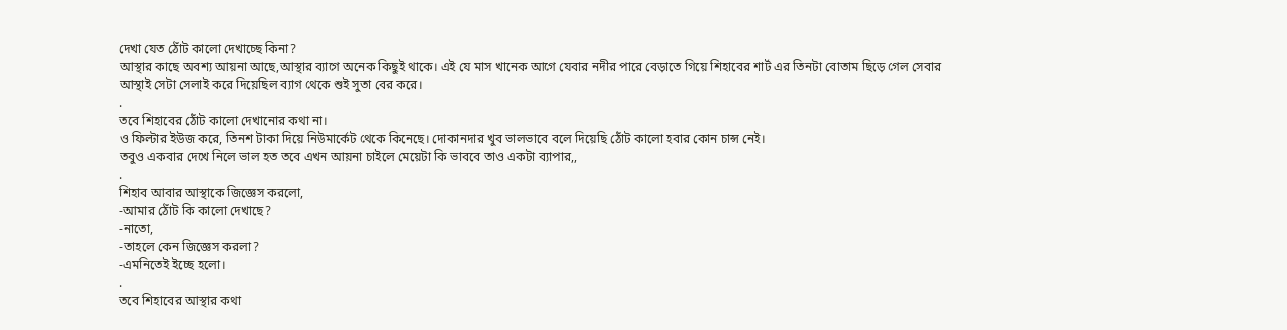দেখা যেত ঠোঁট কালো দেখাচ্ছে কিনা?
আস্থার কাছে অবশ্য আয়না আছে,আস্থার ব্যাগে অনেক কিছুই থাকে। এই যে মাস খানেক আগে যেবার নদীর পারে বেড়াতে গিয়ে শিহাবের শার্ট এর তিনটা বোতাম ছিড়ে গেল সেবার আস্থাই সেটা সেলাই করে দিয়েছিল ব্যাগ থেকে শুই সুতা বের করে।
.
তবে শিহাবের ঠোঁট কালো দেখানোর কথা না।
ও ফিল্টার ইউজ করে, তিনশ টাকা দিয়ে নিউমার্কেট থেকে কিনেছে। দোকানদার খুব ভালভাবে বলে দিয়েছি ঠোঁট কালো হবার কোন চান্স নেই।
তবুও একবার দেখে নিলে ভাল হত তবে এখন আয়না চাইলে মেয়েটা কি ভাববে তাও একটা ব্যাপার,,
.
শিহাব আবার আস্থাকে জিজ্ঞেস করলো,
-আমার ঠোঁট কি কালো দেখাছে?
-নাতো,
-তাহলে কেন জিজ্ঞেস করলা?
-এমনিতেই ইচ্ছে হলো।
.
তবে শিহাবের আস্থার কথা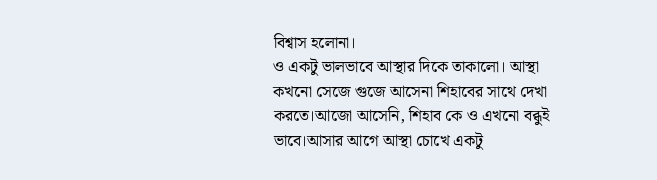বিশ্বাস হলোনা।
ও একটু ভালভাবে আস্থার দিকে তাকালো। আস্থা কখনো সেজে গুজে আসেনা শিহাবের সাথে দেখা করতে।আজো আসেনি, শিহাব কে ও এখনো বব্ধুই ভাবে।আসার আগে আস্থা চোখে একটু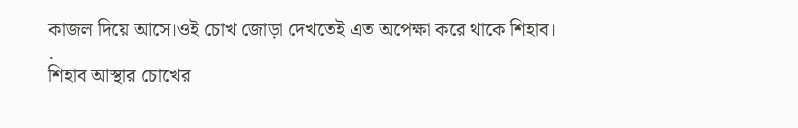কাজল দিয়ে আসে।ওই চোখ জোড়া দেখতেই এত অপেক্ষা করে থাকে শিহাব।
.
শিহাব আস্থার চোখের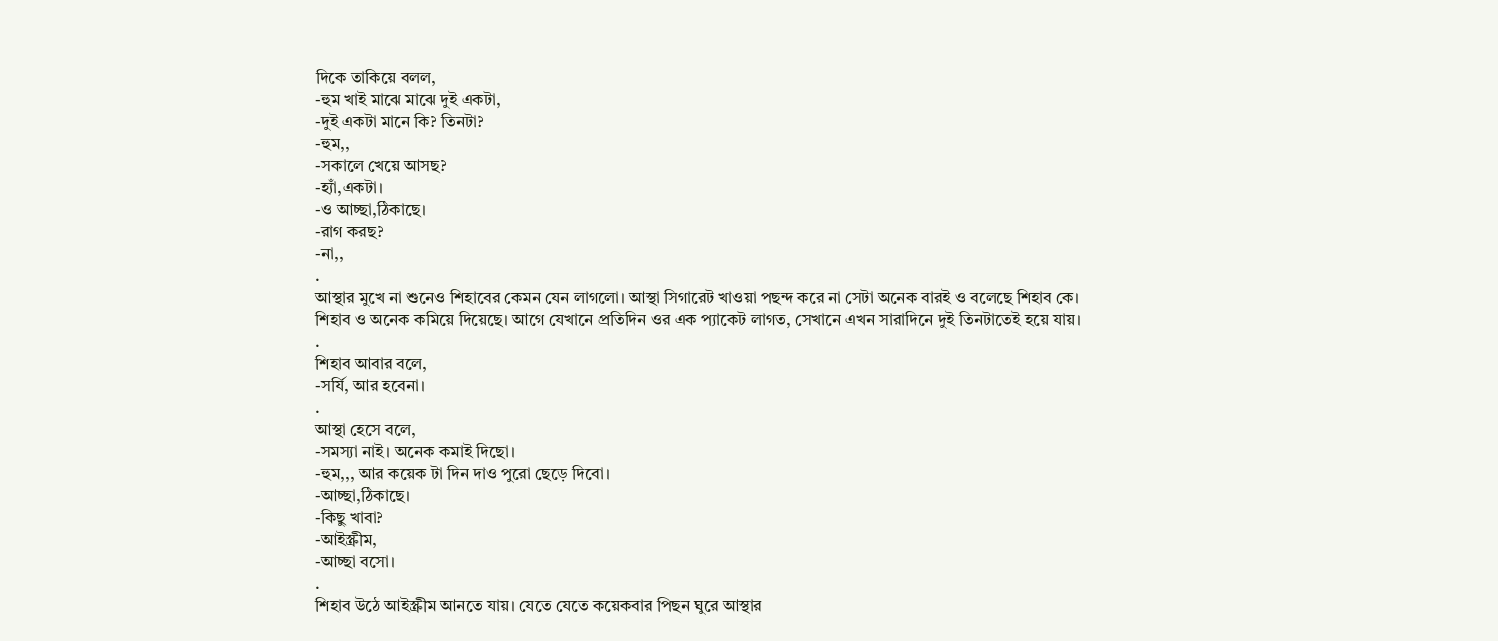দিকে তাকিয়ে বলল,
-হুম খাই মাঝে মাঝে দুই একটা,
-দুই একটা মানে কি? তিনটা?
-হুম,,
-সকালে খেয়ে আসছ?
-হ্যাঁ,একটা।
-ও আচ্ছা,ঠিকাছে।
-রাগ করছ?
-না,,
.
আস্থার মুখে না শুনেও শিহাবের কেমন যেন লাগলো। আস্থা সিগারেট খাওয়া পছন্দ করে না সেটা অনেক বারই ও বলেছে শিহাব কে।
শিহাব ও অনেক কমিয়ে দিয়েছে। আগে যেখানে প্রতিদিন ওর এক প্যাকেট লাগত, সেখানে এখন সারাদিনে দুই তিনটাতেই হয়ে যায়।
.
শিহাব আবার বলে,
-সর্যি, আর হবেনা।
.
আস্থা হেসে বলে,
-সমস্যা নাই। অনেক কমাই দিছো।
-হুম,,, আর কয়েক টা দিন দাও পুরো ছেড়ে দিবো।
-আচ্ছা,ঠিকাছে।
-কিছু খাবা?
-আইস্ক্রীম,
-আচ্ছা বসো।
.
শিহাব উঠে আইস্ক্রীম আনতে যায়। যেতে যেতে কয়েকবার পিছন ঘুরে আস্থার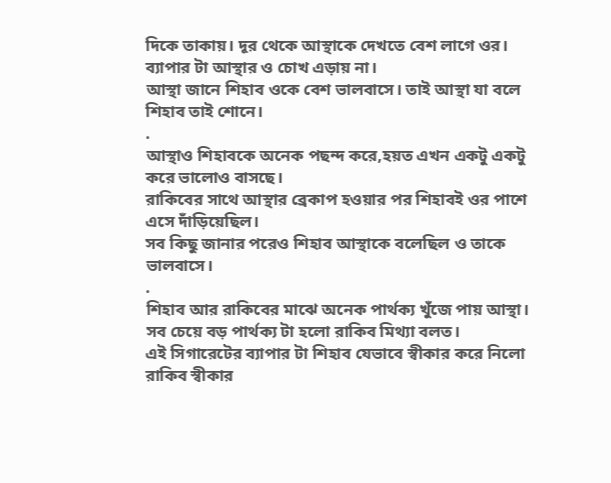দিকে তাকায়। দূর থেকে আস্থাকে দেখতে বেশ লাগে ওর।
ব্যাপার টা আস্থার ও চোখ এড়ায় না।
আস্থা জানে শিহাব ওকে বেশ ভালবাসে। তাই আস্থা যা বলে শিহাব তাই শোনে।
.
আস্থাও শিহাবকে অনেক পছন্দ করে,হয়ত এখন একটু একটু করে ভালোও বাসছে।
রাকিবের সাথে আস্থার ব্রেকাপ হওয়ার পর শিহাবই ওর পাশে এসে দাঁড়িয়েছিল।
সব কিছু জানার পরেও শিহাব আস্থাকে বলেছিল ও তাকে ভালবাসে।
.
শিহাব আর রাকিবের মাঝে অনেক পার্থক্য খুঁজে পায় আস্থা। সব চেয়ে বড় পার্থক্য টা হলো রাকিব মিথ্যা বলত।
এই সিগারেটের ব্যাপার টা শিহাব যেভাবে স্বীকার করে নিলো রাকিব স্বীকার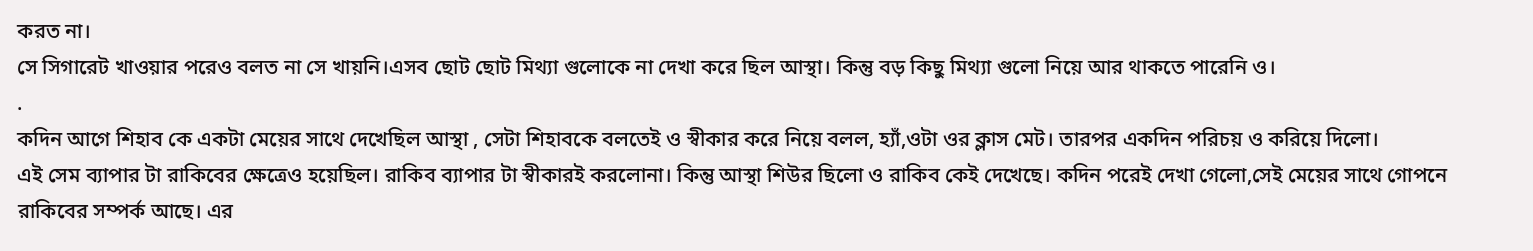করত না।
সে সিগারেট খাওয়ার পরেও বলত না সে খায়নি।এসব ছোট ছোট মিথ্যা গুলোকে না দেখা করে ছিল আস্থা। কিন্তু বড় কিছু মিথ্যা গুলো নিয়ে আর থাকতে পারেনি ও।
.
কদিন আগে শিহাব কে একটা মেয়ের সাথে দেখেছিল আস্থা , সেটা শিহাবকে বলতেই ও স্বীকার করে নিয়ে বলল, হ্যাঁ,ওটা ওর ক্লাস মেট। তারপর একদিন পরিচয় ও করিয়ে দিলো।
এই সেম ব্যাপার টা রাকিবের ক্ষেত্রেও হয়েছিল। রাকিব ব্যাপার টা স্বীকারই করলোনা। কিন্তু আস্থা শিউর ছিলো ও রাকিব কেই দেখেছে। কদিন পরেই দেখা গেলো,সেই মেয়ের সাথে গোপনে রাকিবের সম্পর্ক আছে। এর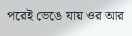পরেই ভেঙে যায় ওর আর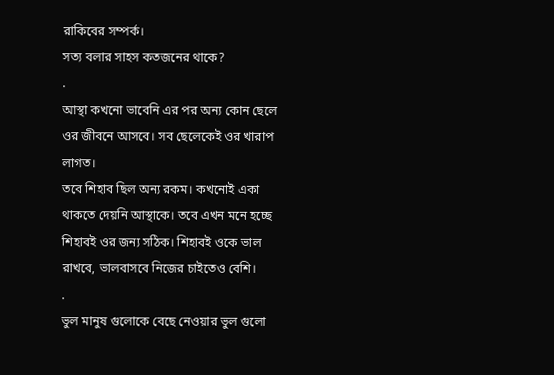রাকিবের সম্পর্ক।
সত্য বলার সাহস কতজনের থাকে?
.
আস্থা কখনো ভাবেনি এর পর অন্য কোন ছেলে ওর জীবনে আসবে। সব ছেলেকেই ওর খারাপ লাগত।
তবে শিহাব ছিল অন্য রকম। কখনোই একা থাকতে দেয়নি আস্থাকে। তবে এখন মনে হচ্ছে শিহাবই ওর জন্য সঠিক। শিহাবই ওকে ভাল রাখবে, ভালবাসবে নিজের চাইতেও বেশি।
.
ভুল মানুষ গুলোকে বেছে নেওয়ার ভুল গুলো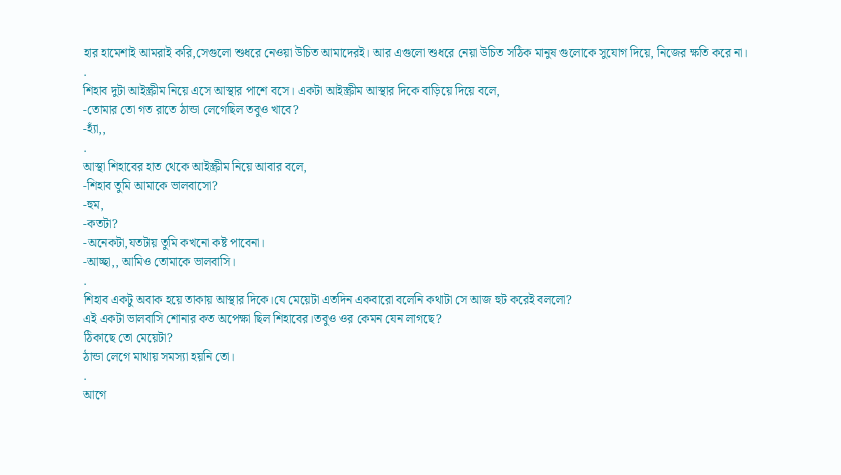হার হামেশাই আমরাই করি,সেগুলো শুধরে নেওয়া উচিত আমাদেরই। আর এগুলো শুধরে নেয়া উচিত সঠিক মানুষ গুলোকে সুযোগ দিয়ে, নিজের ক্ষতি করে না।
.
শিহাব দুটা আইস্ক্রীম নিয়ে এসে আস্থার পাশে বসে। একটা আইস্ক্রীম আস্থার দিকে বাড়িয়ে দিয়ে বলে,
-তোমার তো গত রাতে ঠান্ডা লেগেছিল তবুও খাবে?
-হ্যাঁ,,
.
আস্থা শিহাবের হাত থেকে আইস্ক্রীম নিয়ে আবার বলে,
-শিহাব তুমি আমাকে ভালবাসো?
-হুম,
-কতটা?
-অনেকটা,যতটায় তুমি কখনো কষ্ট পাবেনা।
-আচ্ছা,, আমিও তোমাকে ভালবাসি।
.
শিহাব একটু অবাক হয়ে তাকায় আস্থার দিকে।যে মেয়েটা এতদিন একবারো বলেনি কথাটা সে আজ হুট করেই বললো?
এই একটা ভালবাসি শোনার কত অপেক্ষা ছিল শিহাবের।তবুও ওর কেমন যেন লাগছে?
ঠিকাছে তো মেয়েটা?
ঠান্ডা লেগে মাথায় সমস্যা হয়নি তো।
.
আগে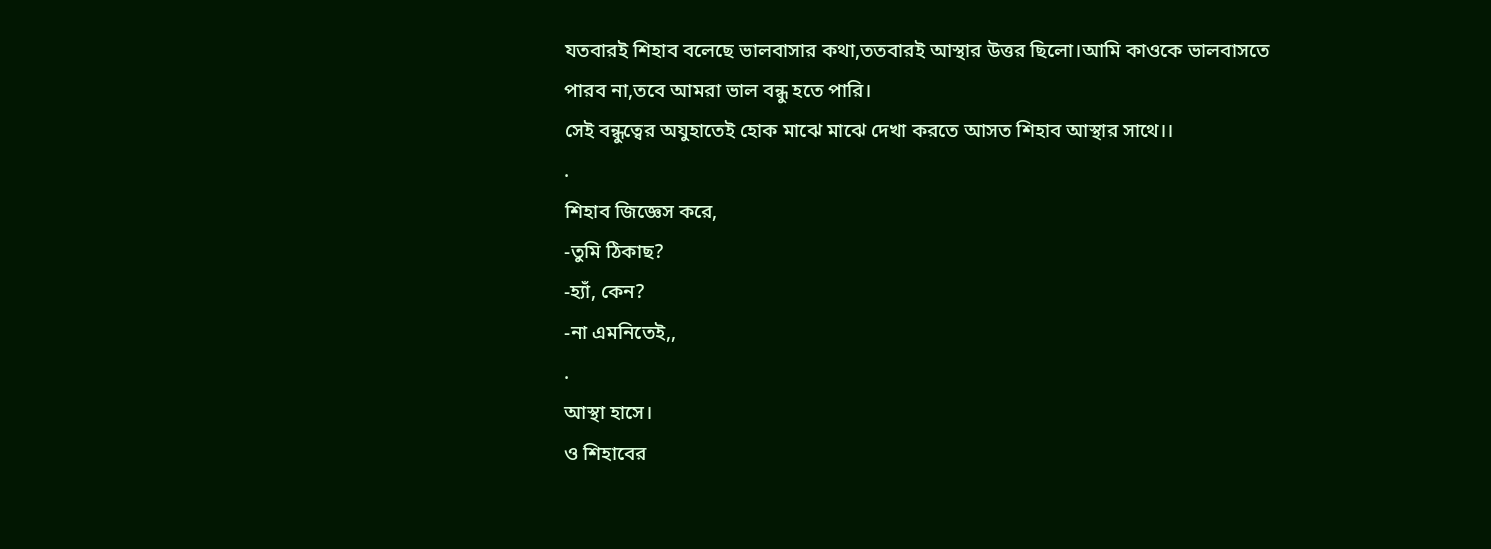যতবারই শিহাব বলেছে ভালবাসার কথা,ততবারই আস্থার উত্তর ছিলো।আমি কাওকে ভালবাসতে পারব না,তবে আমরা ভাল বন্ধু হতে পারি।
সেই বন্ধুত্বের অযুহাতেই হোক মাঝে মাঝে দেখা করতে আসত শিহাব আস্থার সাথে।।
.
শিহাব জিজ্ঞেস করে,
-তুমি ঠিকাছ?
-হ্যাঁ, কেন?
-না এমনিতেই,,
.
আস্থা হাসে।
ও শিহাবের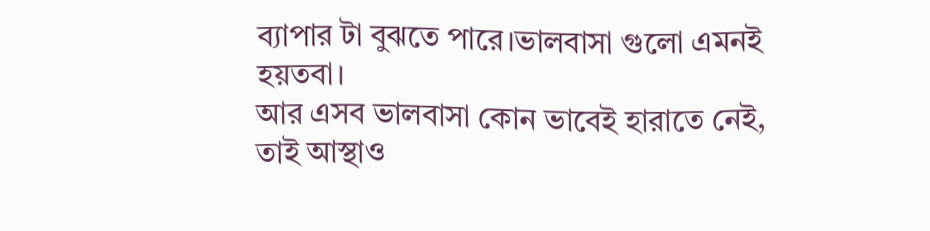ব্যাপার টা বুঝতে পারে।ভালবাসা গুলো এমনই হয়তবা।
আর এসব ভালবাসা কোন ভাবেই হারাতে নেই, তাই আস্থাও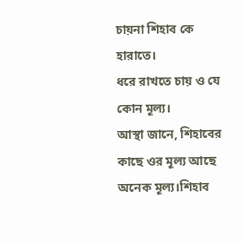চায়না শিহাব কে হারাতে।
ধরে রাখতে চায় ও যে কোন মূল্য।
আস্থা জানে, শিহাবের কাছে ওর মূল্য আছে অনেক মূল্য।শিহাব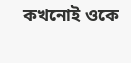কখনোই ওকে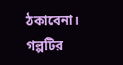ঠকাবেনা।
গল্পটির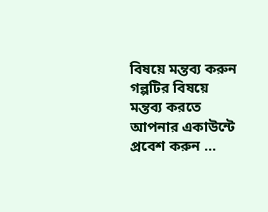বিষয়ে মন্তব্য করুন
গল্পটির বিষয়ে মন্তব্য করতে আপনার একাউন্টে প্রবেশ করুন ...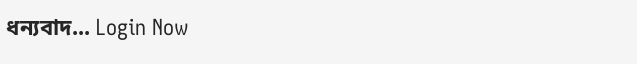ধন্যবাদ... Login Now